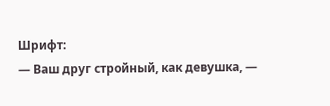Шрифт:
— Ваш друг стройный, как девушка, —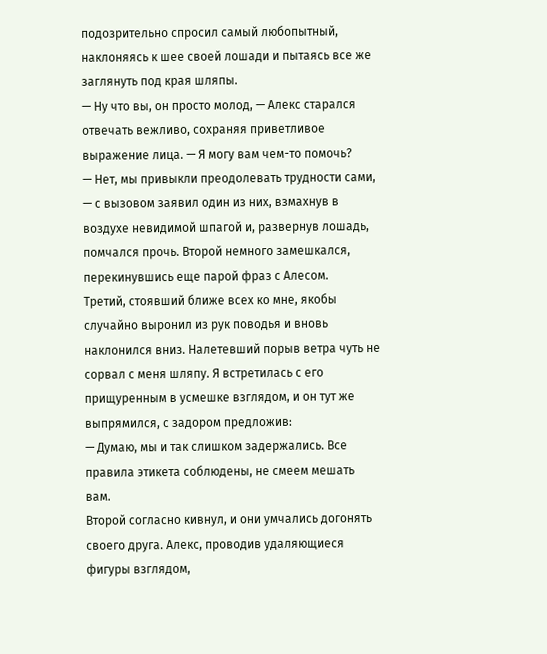подозрительно спросил самый любопытный, наклоняясь к шее своей лошади и пытаясь все же заглянуть под края шляпы.
— Ну что вы, он просто молод, — Алекс старался отвечать вежливо, сохраняя приветливое выражение лица. — Я могу вам чем-то помочь?
— Нет, мы привыкли преодолевать трудности сами, — с вызовом заявил один из них, взмахнув в воздухе невидимой шпагой и, развернув лошадь, помчался прочь. Второй немного замешкался, перекинувшись еще парой фраз с Алесом.
Третий, стоявший ближе всех ко мне, якобы случайно выронил из рук поводья и вновь наклонился вниз. Налетевший порыв ветра чуть не сорвал с меня шляпу. Я встретилась с его прищуренным в усмешке взглядом, и он тут же выпрямился, с задором предложив:
— Думаю, мы и так слишком задержались. Все правила этикета соблюдены, не смеем мешать вам.
Второй согласно кивнул, и они умчались догонять своего друга. Алекс, проводив удаляющиеся фигуры взглядом,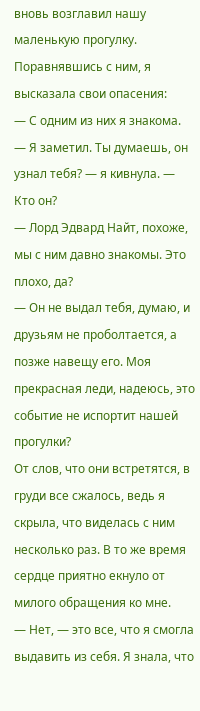вновь возглавил нашу маленькую прогулку.
Поравнявшись с ним, я высказала свои опасения:
— С одним из них я знакома.
— Я заметил. Ты думаешь, он узнал тебя? — я кивнула. — Кто он?
— Лорд Эдвард Найт, похоже, мы с ним давно знакомы. Это плохо, да?
— Он не выдал тебя, думаю, и друзьям не проболтается, а позже навещу его. Моя прекрасная леди, надеюсь, это событие не испортит нашей прогулки?
От слов, что они встретятся, в груди все сжалось, ведь я скрыла, что виделась с ним несколько раз. В то же время сердце приятно екнуло от милого обращения ко мне.
— Нет, — это все, что я смогла выдавить из себя. Я знала, что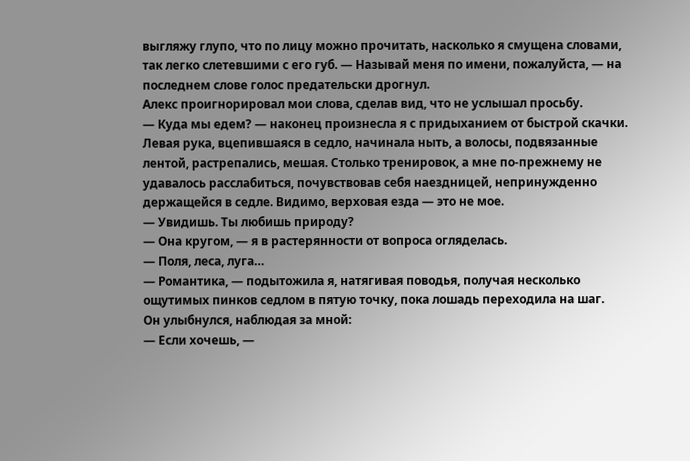выгляжу глупо, что по лицу можно прочитать, насколько я смущена словами, так легко слетевшими с его губ. — Называй меня по имени, пожалуйста, — на последнем слове голос предательски дрогнул.
Алекс проигнорировал мои слова, сделав вид, что не услышал просьбу.
— Куда мы едем? — наконец произнесла я с придыханием от быстрой скачки. Левая рука, вцепившаяся в седло, начинала ныть, а волосы, подвязанные лентой, растрепались, мешая. Столько тренировок, а мне по-прежнему не удавалось расслабиться, почувствовав себя наездницей, непринужденно держащейся в седле. Видимо, верховая езда — это не мое.
— Увидишь. Ты любишь природу?
— Она кругом, — я в растерянности от вопроса огляделась.
— Поля, леса, луга…
— Романтика, — подытожила я, натягивая поводья, получая несколько ощутимых пинков седлом в пятую точку, пока лошадь переходила на шаг.
Он улыбнулся, наблюдая за мной:
— Если хочешь, —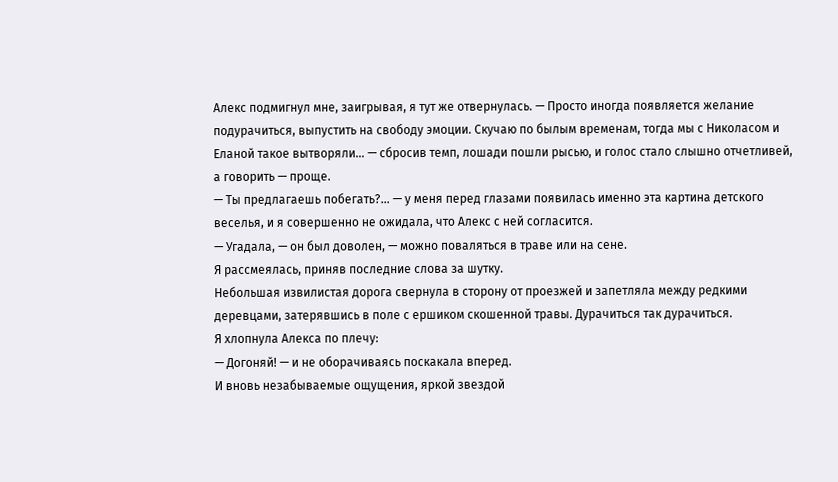Алекс подмигнул мне, заигрывая, я тут же отвернулась. — Просто иногда появляется желание подурачиться, выпустить на свободу эмоции. Скучаю по былым временам, тогда мы с Николасом и Еланой такое вытворяли… — сбросив темп, лошади пошли рысью, и голос стало слышно отчетливей, а говорить — проще.
— Ты предлагаешь побегать?… — у меня перед глазами появилась именно эта картина детского веселья, и я совершенно не ожидала, что Алекс с ней согласится.
— Угадала, — он был доволен, — можно поваляться в траве или на сене.
Я рассмеялась, приняв последние слова за шутку.
Небольшая извилистая дорога свернула в сторону от проезжей и запетляла между редкими деревцами, затерявшись в поле с ершиком скошенной травы. Дурачиться так дурачиться.
Я хлопнула Алекса по плечу:
— Догоняй! — и не оборачиваясь поскакала вперед.
И вновь незабываемые ощущения, яркой звездой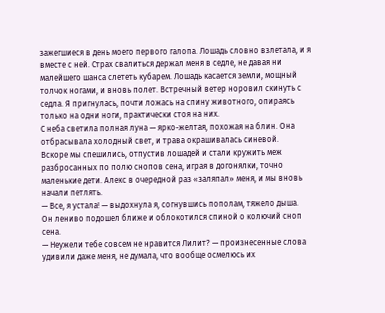зажегшиеся в день моего первого галопа. Лошадь словно взлетала, и я вместе с ней. Страх свалиться держал меня в седле, не давая ни малейшего шанса слететь кубарем. Лошадь касается земли, мощный толчок ногами, и вновь полет. Встречный ветер норовил скинуть с седла. Я пригнулась, почти ложась на спину животного, опираясь только на одни ноги, практически стоя на них.
С неба светила полная луна — ярко-желтая, похожая на блин. Она отбрасывала холодный свет, и трава окрашивалась синевой.
Вскоре мы спешились, отпустив лошадей и стали кружить меж разбросанных по полю снопов сена, играя в догонялки, точно маленькие дети. Алекс в очередной раз «заляпал» меня, и мы вновь начали петлять.
— Все, я устала! — выдохнула я, согнувшись пополам, тяжело дыша.
Он лениво подошел ближе и облокотился спиной о колючий сноп сена.
— Неужели тебе совсем не нравится Лилит? — произнесенные слова удивили даже меня, не думала, что вообще осмелюсь их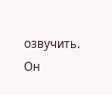озвучить.
Он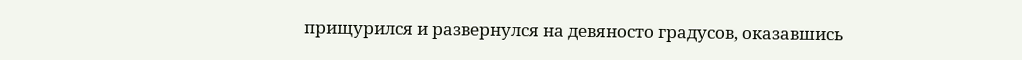прищурился и развернулся на девяносто градусов, оказавшись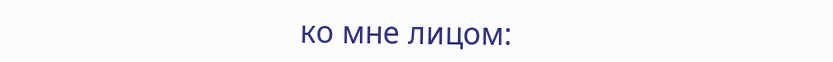ко мне лицом: